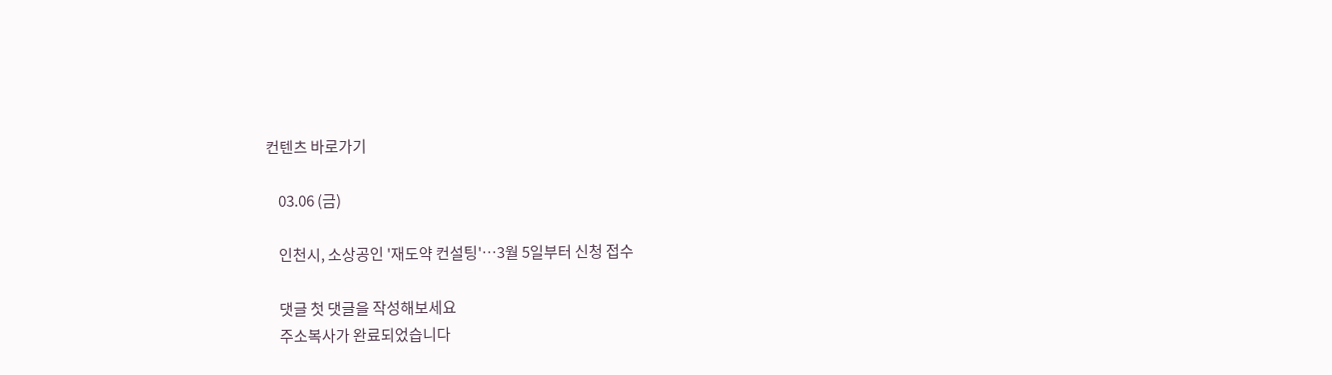컨텐츠 바로가기

    03.06 (금)

    인천시, 소상공인 '재도약 컨설팅'…3월 5일부터 신청 접수

    댓글 첫 댓글을 작성해보세요
    주소복사가 완료되었습니다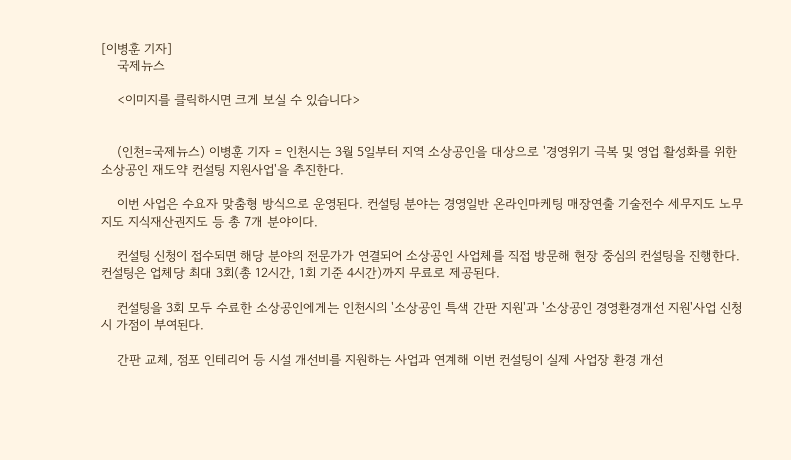[이병훈 기자]
    국제뉴스

    <이미지를 클릭하시면 크게 보실 수 있습니다>


    (인천=국제뉴스) 이병훈 기자 = 인천시는 3월 5일부터 지역 소상공인을 대상으로 '경영위기 극복 및 영업 활성화를 위한 소상공인 재도약 컨설팅 지원사업'을 추진한다.

    이번 사업은 수요자 맞춤형 방식으로 운영된다. 컨설팅 분야는 경영일반 온라인마케팅 매장연출 기술전수 세무지도 노무지도 지식재산권지도 등 총 7개 분야이다.

    컨설팅 신청이 접수되면 해당 분야의 전문가가 연결되어 소상공인 사업체를 직접 방문해 현장 중심의 컨설팅을 진행한다. 컨설팅은 업체당 최대 3회(총 12시간, 1회 기준 4시간)까지 무료로 제공된다.

    컨설팅을 3회 모두 수료한 소상공인에게는 인천시의 '소상공인 특색 간판 지원'과 '소상공인 경영환경개선 지원'사업 신청 시 가점이 부여된다.

    간판 교체, 점포 인테리어 등 시설 개선비를 지원하는 사업과 연계해 이번 컨설팅이 실제 사업장 환경 개선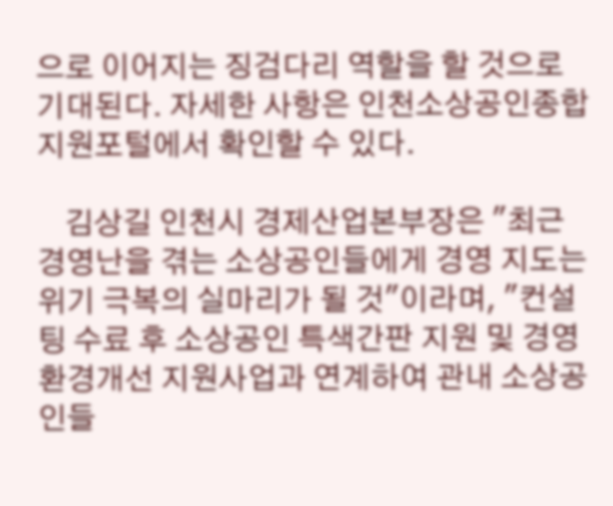으로 이어지는 징검다리 역할을 할 것으로 기대된다. 자세한 사항은 인천소상공인종합지원포털에서 확인할 수 있다.

    김상길 인천시 경제산업본부장은 "최근 경영난을 겪는 소상공인들에게 경영 지도는 위기 극복의 실마리가 될 것"이라며, "컨설팅 수료 후 소상공인 특색간판 지원 및 경영환경개선 지원사업과 연계하여 관내 소상공인들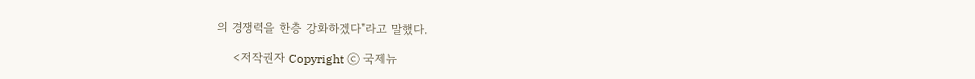의 경쟁력을 한층 강화하겠다"라고 말했다.

    <저작권자 Copyright ⓒ 국제뉴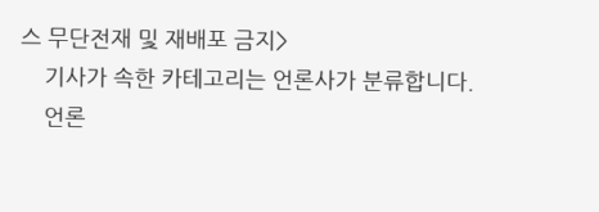스 무단전재 및 재배포 금지>
    기사가 속한 카테고리는 언론사가 분류합니다.
    언론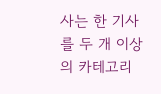사는 한 기사를 두 개 이상의 카테고리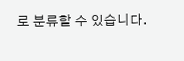로 분류할 수 있습니다.